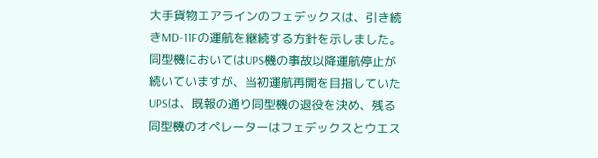大手貨物エアラインのフェデックスは、引き続きMD-11Fの運航を継続する方針を示しました。
同型機においてはUPS機の事故以降運航停止が続いていますが、当初運航再開を目指していたUPSは、既報の通り同型機の退役を決め、残る同型機のオペレーターはフェデックスとウエス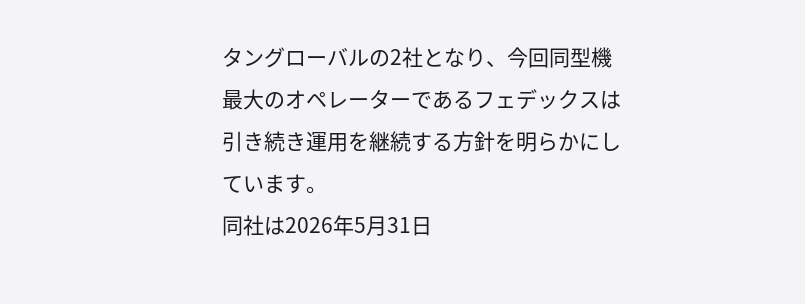タングローバルの2社となり、今回同型機最大のオペレーターであるフェデックスは引き続き運用を継続する方針を明らかにしています。
同社は2026年5月31日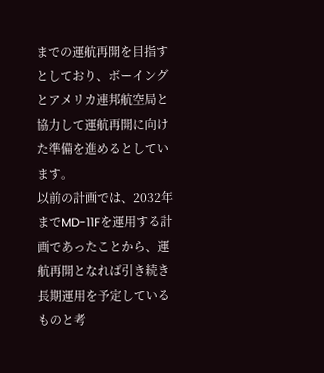までの運航再開を目指すとしており、ボーイングとアメリカ連邦航空局と協力して運航再開に向けた準備を進めるとしています。
以前の計画では、2032年までMD-11Fを運用する計画であったことから、運航再開となれば引き続き長期運用を予定しているものと考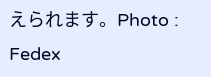えられます。Photo : Fedex